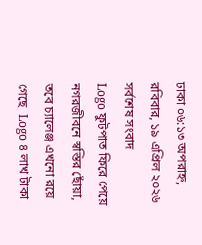ঢাকা ০৬:১৩ অপরাহ্ন, রবিবার, ১৯ এপ্রিল ২০২৬
সর্বশেষ সংবাদ
Logo ফুটপাত ফিরে পেয়ে নগরজীবনে স্বস্তির ছোঁয়া, তবে চ্যালেঞ্জ এখনো রয়ে গেছে  Logo ৪ লাখ টাকা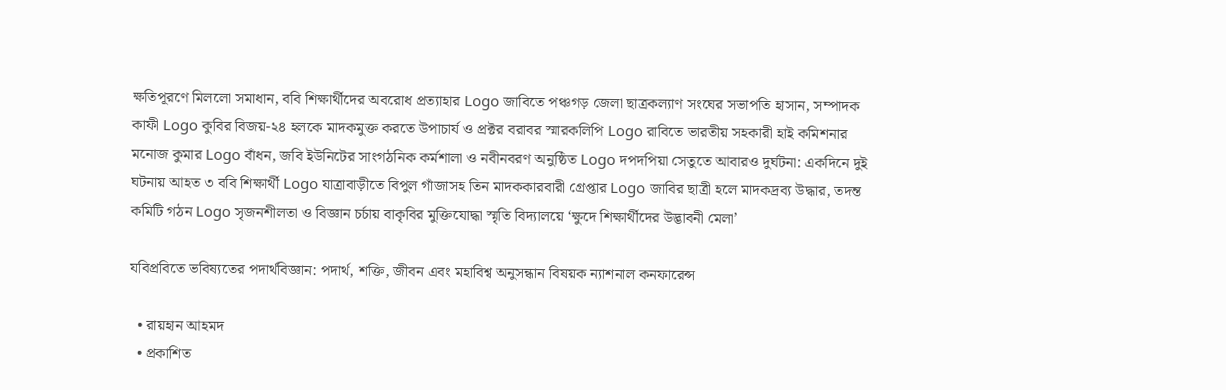ক্ষতিপূরণে মিললো সমাধান, ববি শিক্ষার্থীদের অবরোধ প্রত্যাহার Logo জাবিতে পঞ্চগড় জেলা ছাত্রকল্যাণ সংঘের সভাপতি হাসান, সম্পাদক কাফী Logo কুবির বিজয়-২৪ হলকে মাদকমুক্ত করতে উপাচার্য ও প্রক্টর বরাবর স্মারকলিপি Logo রাবিতে ভারতীয় সহকারী হাই কমিশনার মনোজ কুমার Logo বাঁধন, জবি ইউনিটের সাংগঠনিক কর্মশালা ও নবীনবরণ অনুষ্ঠিত Logo দপদপিয়া সেতুতে আবারও দুর্ঘটনা: একদিনে দুই ঘটনায় আহত ৩ ববি শিক্ষার্থী Logo যাত্রাবাড়ীতে বিপুল গাঁজাসহ তিন মাদককারবারী গ্রেপ্তার Logo জাবির ছাত্রী হলে মাদকদ্রব্য উদ্ধার, তদন্ত কমিটি গঠন Logo সৃজনশীলতা ও বিজ্ঞান চর্চায় বাকৃবির মুক্তিযোদ্ধা স্মৃতি বিদ্যালয়ে ‘ক্ষুদে শিক্ষার্থীদের উদ্ভাবনী মেলা’

যবিপ্রবিতে ভবিষ্যতের পদার্থবিজ্ঞান: পদার্থ, শক্তি, জীবন এবং মহাবিশ্ব অনুসন্ধান বিষয়ক ন্যাশনাল কনফারেন্স

  • রায়হান আহমদ
  • প্রকাশিত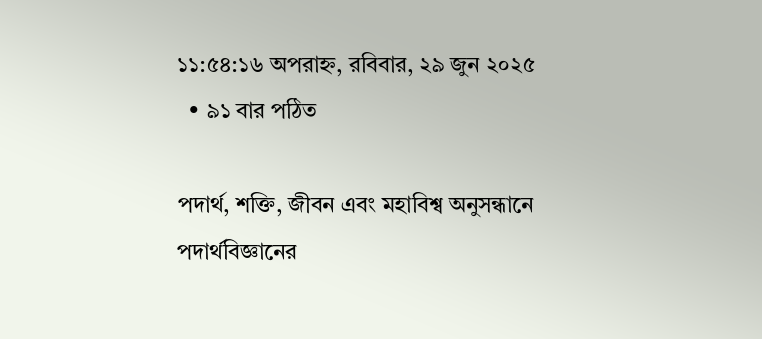১১:৫৪:১৬ অপরাহ্ন, রবিবার, ২৯ জুন ২০২৫
  • ৯১ বার পঠিত

পদার্থ, শক্তি, জীবন এবং মহাবিশ্ব অনুসন্ধানে পদার্থবিজ্ঞানের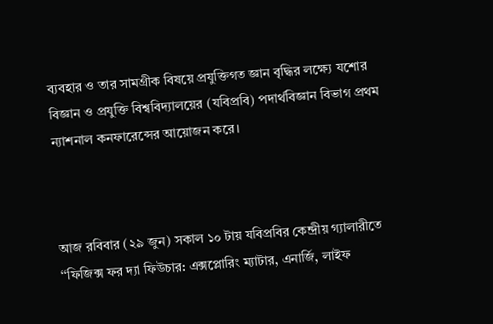ব্যবহার ও তার সামগ্রীক বিষয়ে প্রযুক্তিগত জ্ঞান বৃদ্ধির লক্ষ্যে যশোর বিজ্ঞান ও প্রযুক্তি বিশ্ববিদ্যালয়ের (যবিপ্রবি) পদার্থবিজ্ঞান বিভাগ প্রথম ন্যাশনাল কনফারেন্সের আয়োজন করে।



আজ রবিবার (২৯ জুন) সকাল ১০ টায় যবিপ্রবির কেন্দ্রীয় গ্যালারীতে ‘‘ফিজিক্স ফর দ্যা ফিউচার: এক্সপ্লোরিং ম্যাটার, এনার্জি, লাইফ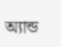অ্যান্ড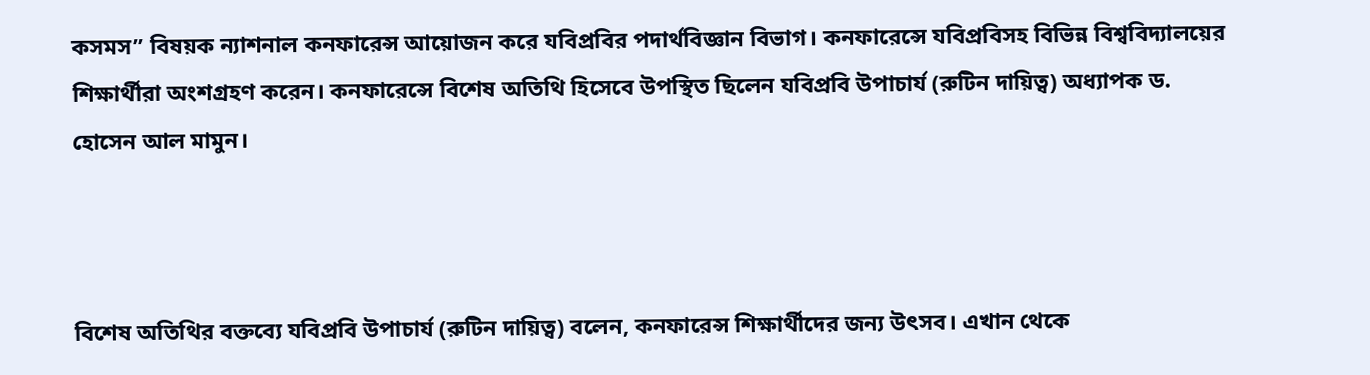কসমস” বিষয়ক ন্যাশনাল কনফারেন্স আয়োজন করে যবিপ্রবির পদার্থবিজ্ঞান বিভাগ। কনফারেন্সে যবিপ্রবিসহ বিভিন্ন বিশ্ববিদ্যালয়ের শিক্ষার্থীরা অংশগ্রহণ করেন। কনফারেন্সে বিশেষ অতিথি হিসেবে উপস্থিত ছিলেন যবিপ্রবি উপাচার্য (রুটিন দায়িত্ব) অধ্যাপক ড. হোসেন আল মামুন।



বিশেষ অতিথির বক্তব্যে যবিপ্রবি উপাচার্য (রুটিন দায়িত্ব) বলেন, কনফারেন্স শিক্ষার্থীদের জন্য উৎসব। এখান থেকে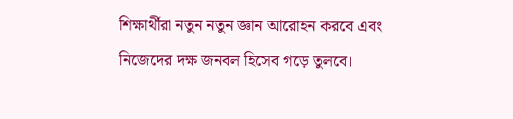শিক্ষার্থীরা নতুন নতুন জ্ঞান আরোহন করবে এবং নিজেদের দক্ষ জনবল হিসেব গড়ে তুলবে।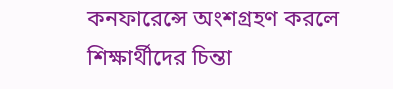কনফারেন্সে অংশগ্রহণ করলে শিক্ষার্থীদের চিন্তা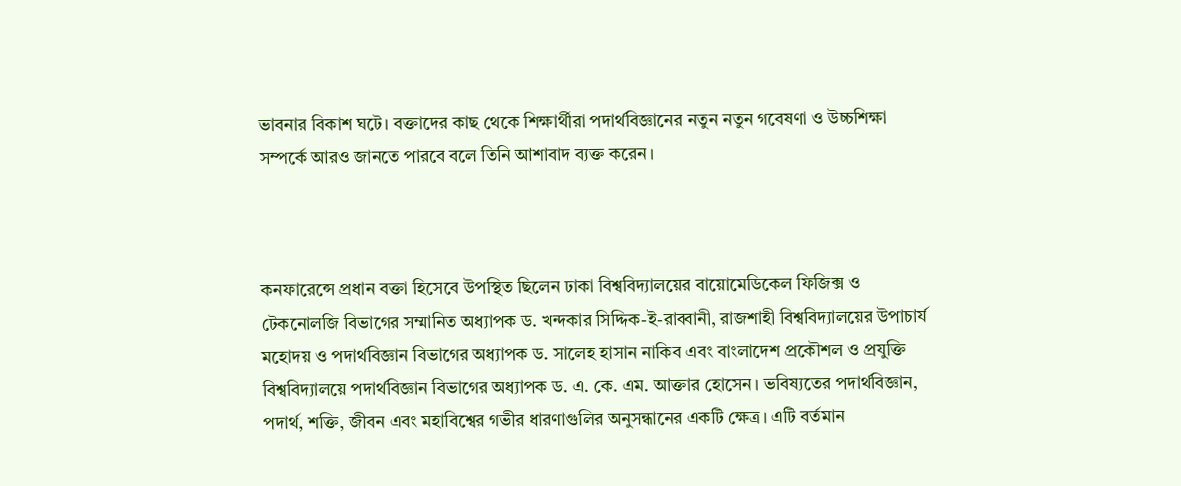ভাবনার বিকাশ ঘটে। বক্তাদের কাছ থেকে শিক্ষার্থীরা পদার্থবিজ্ঞানের নতুন নতুন গবেষণা ও উচ্চশিক্ষা সম্পর্কে আরও জানতে পারবে বলে তিনি আশাবাদ ব্যক্ত করেন।



কনফারেন্সে প্রধান বক্তা হিসেবে উপস্থিত ছিলেন ঢাকা বিশ্ববিদ্যালয়ের বায়োমেডিকেল ফিজিক্স ও টেকনোলজি বিভাগের সম্মানিত অধ্যাপক ড. খন্দকার সিদ্দিক-ই-রাব্বানী, রাজশাহী বিশ্ববিদ্যালয়ের উপাচার্য মহোদয় ও পদার্থবিজ্ঞান বিভাগের অধ্যাপক ড. সালেহ হাসান নাকিব এবং বাংলাদেশ প্রকৌশল ও প্রযুক্তি বিশ্ববিদ্যালয়ে পদার্থবিজ্ঞান বিভাগের অধ্যাপক ড. এ. কে. এম. আক্তার হোসেন। ভবিষ্যতের পদার্থবিজ্ঞান, পদার্থ, শক্তি, জীবন এবং মহাবিশ্বের গভীর ধারণাগুলির অনুসন্ধানের একটি ক্ষেত্র। এটি বর্তমান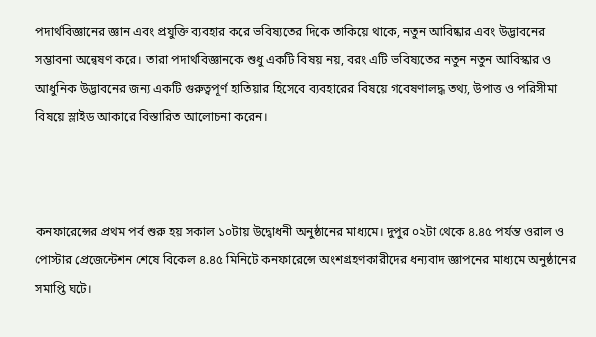পদার্থবিজ্ঞানের জ্ঞান এবং প্রযুক্তি ব্যবহার করে ভবিষ্যতের দিকে তাকিয়ে থাকে, নতুন আবিষ্কার এবং উদ্ভাবনের সম্ভাবনা অন্বেষণ করে। তারা পদার্থবিজ্ঞানকে শুধু একটি বিষয় নয়, বরং এটি ভবিষ্যতের নতুন নতুন আবিস্কার ও আধুনিক উদ্ভাবনের জন্য একটি গুরুত্বপূর্ণ হাতিয়ার হিসেবে ব্যবহারের বিষয়ে গবেষণালদ্ধ তথ্য, উপাত্ত ও পরিসীমা বিষয়ে স্লাইড আকারে বিস্তারিত আলোচনা করেন।



কনফারেন্সের প্রথম পর্ব শুরু হয় সকাল ১০টায় উদ্বোধনী অনুষ্ঠানের মাধ্যমে। দুপুর ০২টা থেকে ৪.৪৫ পর্যন্ত ওরাল ও পোস্টার প্রেজেন্টেশন শেষে বিকেল ৪.৪৫ মিনিটে কনফারেন্সে অংশগ্রহণকারীদের ধন্যবাদ জ্ঞাপনের মাধ্যমে অনুষ্ঠানের সমাপ্তি ঘটে।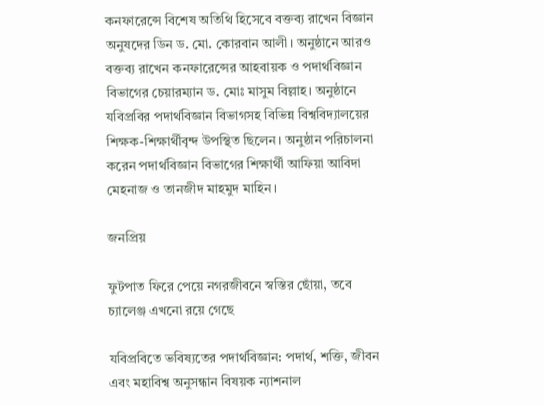কনফারেন্সে বিশেষ অতিথি হিসেবে বক্তব্য রাখেন বিজ্ঞান অনুষদের ডিন ড. মো. কোরবান আলী। অনুষ্ঠানে আরও বক্তব্য রাখেন কনফারেন্সের আহবায়ক ও পদার্থবিজ্ঞান বিভাগের চেয়ারম্যান ড. মোঃ মাসুম বিল্লাহ। অনুষ্ঠানে যবিপ্রবির পদার্থবিজ্ঞান বিভাগসহ বিভিন্ন বিশ্ববিদ্যালয়ের শিক্ষক-শিক্ষার্থীবৃন্দ উপস্থিত ছিলেন। অনুষ্ঠান পরিচালনা করেন পদার্থবিজ্ঞান বিভাগের শিক্ষার্থী আফিয়া আবিদা মেহনাজ ও তানজীদ মাহমুদ মাহিন।

জনপ্রিয়

ফুটপাত ফিরে পেয়ে নগরজীবনে স্বস্তির ছোঁয়া, তবে চ্যালেঞ্জ এখনো রয়ে গেছে

যবিপ্রবিতে ভবিষ্যতের পদার্থবিজ্ঞান: পদার্থ, শক্তি, জীবন এবং মহাবিশ্ব অনুসন্ধান বিষয়ক ন্যাশনাল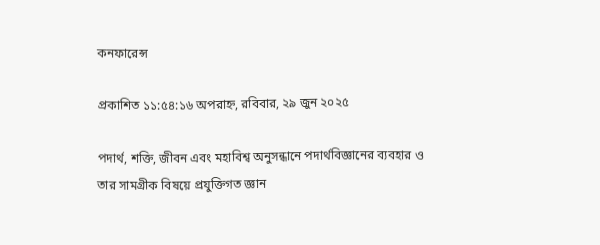কনফারেন্স

প্রকাশিত ১১:৫৪:১৬ অপরাহ্ন, রবিবার, ২৯ জুন ২০২৫

পদার্থ, শক্তি, জীবন এবং মহাবিশ্ব অনুসন্ধানে পদার্থবিজ্ঞানের ব্যবহার ও তার সামগ্রীক বিষয়ে প্রযুক্তিগত জ্ঞান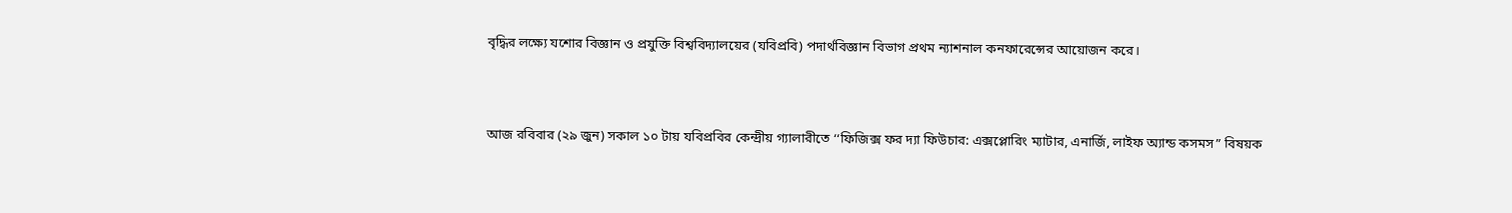বৃদ্ধির লক্ষ্যে যশোর বিজ্ঞান ও প্রযুক্তি বিশ্ববিদ্যালয়ের (যবিপ্রবি) পদার্থবিজ্ঞান বিভাগ প্রথম ন্যাশনাল কনফারেন্সের আয়োজন করে।



আজ রবিবার (২৯ জুন) সকাল ১০ টায় যবিপ্রবির কেন্দ্রীয় গ্যালারীতে ‘‘ফিজিক্স ফর দ্যা ফিউচার: এক্সপ্লোরিং ম্যাটার, এনার্জি, লাইফ অ্যান্ড কসমস” বিষয়ক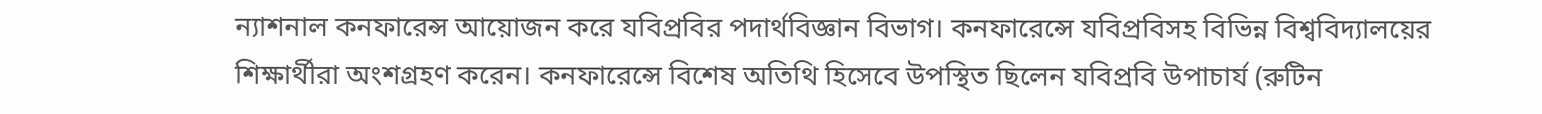ন্যাশনাল কনফারেন্স আয়োজন করে যবিপ্রবির পদার্থবিজ্ঞান বিভাগ। কনফারেন্সে যবিপ্রবিসহ বিভিন্ন বিশ্ববিদ্যালয়ের শিক্ষার্থীরা অংশগ্রহণ করেন। কনফারেন্সে বিশেষ অতিথি হিসেবে উপস্থিত ছিলেন যবিপ্রবি উপাচার্য (রুটিন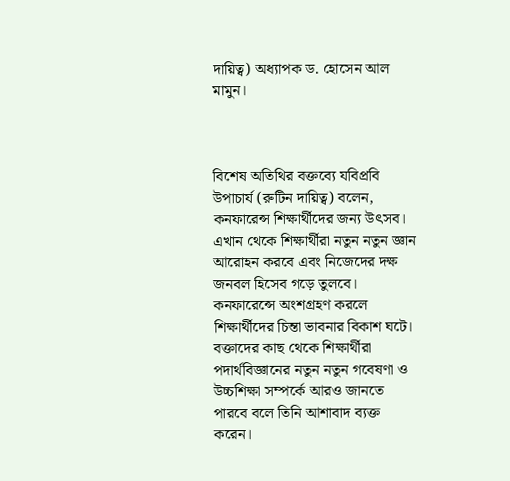দায়িত্ব) অধ্যাপক ড. হোসেন আল মামুন।



বিশেষ অতিথির বক্তব্যে যবিপ্রবি উপাচার্য (রুটিন দায়িত্ব) বলেন, কনফারেন্স শিক্ষার্থীদের জন্য উৎসব। এখান থেকে শিক্ষার্থীরা নতুন নতুন জ্ঞান আরোহন করবে এবং নিজেদের দক্ষ জনবল হিসেব গড়ে তুলবে। কনফারেন্সে অংশগ্রহণ করলে শিক্ষার্থীদের চিন্তা ভাবনার বিকাশ ঘটে। বক্তাদের কাছ থেকে শিক্ষার্থীরা পদার্থবিজ্ঞানের নতুন নতুন গবেষণা ও উচ্চশিক্ষা সম্পর্কে আরও জানতে পারবে বলে তিনি আশাবাদ ব্যক্ত করেন।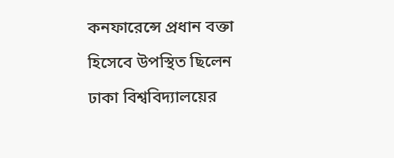কনফারেন্সে প্রধান বক্তা হিসেবে উপস্থিত ছিলেন ঢাকা বিশ্ববিদ্যালয়ের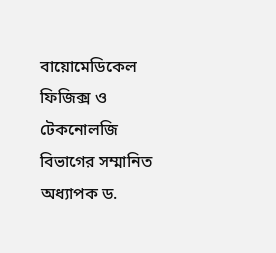বায়োমেডিকেল ফিজিক্স ও টেকনোলজি বিভাগের সম্মানিত অধ্যাপক ড.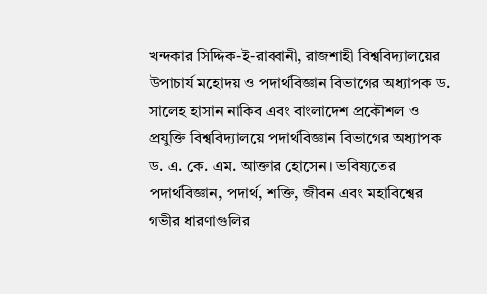খন্দকার সিদ্দিক-ই-রাব্বানী, রাজশাহী বিশ্ববিদ্যালয়ের উপাচার্য মহোদয় ও পদার্থবিজ্ঞান বিভাগের অধ্যাপক ড. সালেহ হাসান নাকিব এবং বাংলাদেশ প্রকৌশল ও প্রযুক্তি বিশ্ববিদ্যালয়ে পদার্থবিজ্ঞান বিভাগের অধ্যাপক ড. এ. কে. এম. আক্তার হোসেন। ভবিষ্যতের পদার্থবিজ্ঞান, পদার্থ, শক্তি, জীবন এবং মহাবিশ্বের গভীর ধারণাগুলির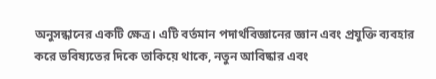অনুসন্ধানের একটি ক্ষেত্র। এটি বর্তমান পদার্থবিজ্ঞানের জ্ঞান এবং প্রযুক্তি ব্যবহার করে ভবিষ্যতের দিকে তাকিয়ে থাকে, নতুন আবিষ্কার এবং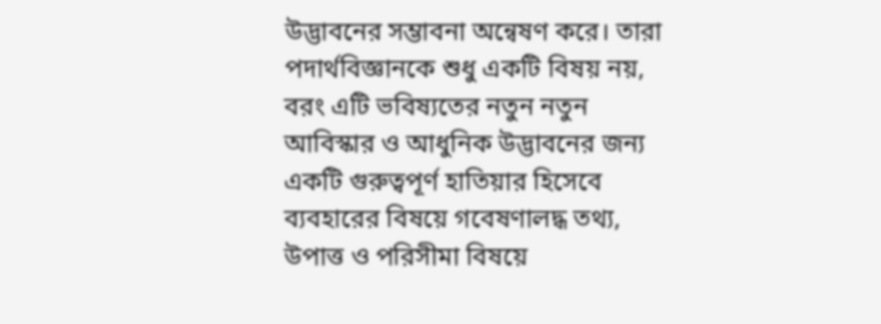উদ্ভাবনের সম্ভাবনা অন্বেষণ করে। তারা পদার্থবিজ্ঞানকে শুধু একটি বিষয় নয়, বরং এটি ভবিষ্যতের নতুন নতুন আবিস্কার ও আধুনিক উদ্ভাবনের জন্য একটি গুরুত্বপূর্ণ হাতিয়ার হিসেবে ব্যবহারের বিষয়ে গবেষণালদ্ধ তথ্য, উপাত্ত ও পরিসীমা বিষয়ে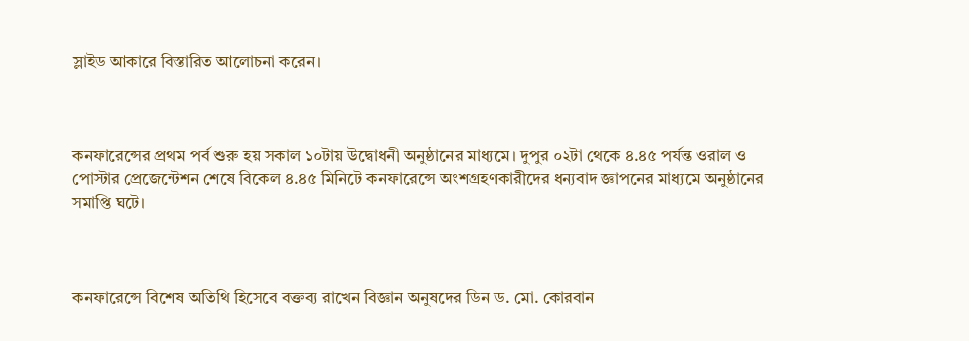স্লাইড আকারে বিস্তারিত আলোচনা করেন।



কনফারেন্সের প্রথম পর্ব শুরু হয় সকাল ১০টায় উদ্বোধনী অনুষ্ঠানের মাধ্যমে। দুপুর ০২টা থেকে ৪.৪৫ পর্যন্ত ওরাল ও পোস্টার প্রেজেন্টেশন শেষে বিকেল ৪.৪৫ মিনিটে কনফারেন্সে অংশগ্রহণকারীদের ধন্যবাদ জ্ঞাপনের মাধ্যমে অনুষ্ঠানের সমাপ্তি ঘটে।



কনফারেন্সে বিশেষ অতিথি হিসেবে বক্তব্য রাখেন বিজ্ঞান অনুষদের ডিন ড. মো. কোরবান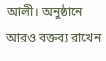আলী। অনুষ্ঠানে আরও বক্তব্য রাখেন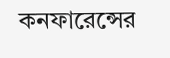কনফারেন্সের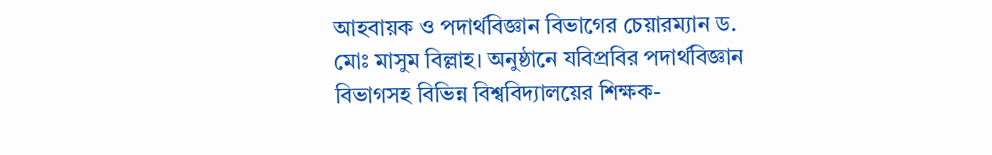আহবায়ক ও পদার্থবিজ্ঞান বিভাগের চেয়ারম্যান ড. মোঃ মাসুম বিল্লাহ। অনুষ্ঠানে যবিপ্রবির পদার্থবিজ্ঞান বিভাগসহ বিভিন্ন বিশ্ববিদ্যালয়ের শিক্ষক-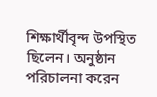শিক্ষার্থীবৃন্দ উপস্থিত ছিলেন। অনুষ্ঠান পরিচালনা করেন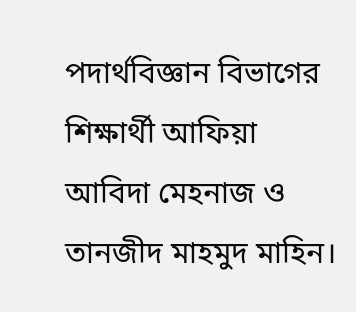পদার্থবিজ্ঞান বিভাগের শিক্ষার্থী আফিয়া আবিদা মেহনাজ ও তানজীদ মাহমুদ মাহিন।